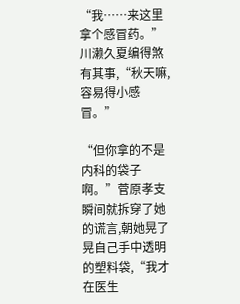“我……来这里拿个感冒药。”川濑久夏编得煞有其事,“秋天嘛,容易得小感冒。”

“但你拿的不是内科的袋子啊。”菅原孝支瞬间就拆穿了她的谎言,朝她晃了晃自己手中透明的塑料袋,“我才在医生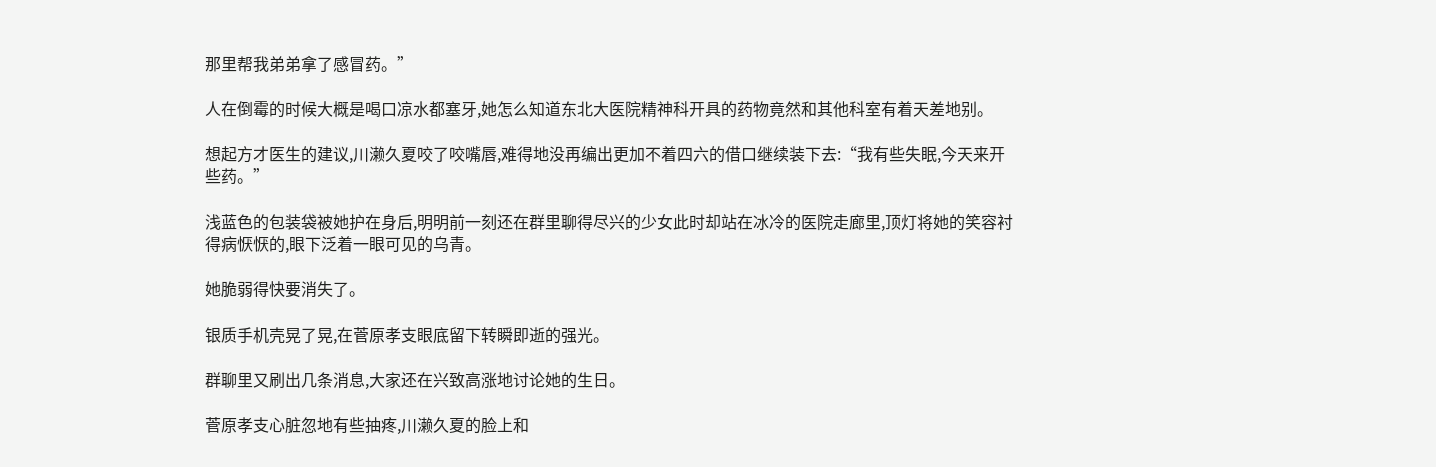那里帮我弟弟拿了感冒药。”

人在倒霉的时候大概是喝口凉水都塞牙,她怎么知道东北大医院精神科开具的药物竟然和其他科室有着天差地别。

想起方才医生的建议,川濑久夏咬了咬嘴唇,难得地没再编出更加不着四六的借口继续装下去:“我有些失眠,今天来开些药。”

浅蓝色的包装袋被她护在身后,明明前一刻还在群里聊得尽兴的少女此时却站在冰冷的医院走廊里,顶灯将她的笑容衬得病恹恹的,眼下泛着一眼可见的乌青。

她脆弱得快要消失了。

银质手机壳晃了晃,在菅原孝支眼底留下转瞬即逝的强光。

群聊里又刷出几条消息,大家还在兴致高涨地讨论她的生日。

菅原孝支心脏忽地有些抽疼,川濑久夏的脸上和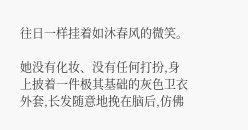往日一样挂着如沐春风的微笑。

她没有化妆、没有任何打扮,身上披着一件极其基础的灰色卫衣外套,长发随意地挽在脑后,仿佛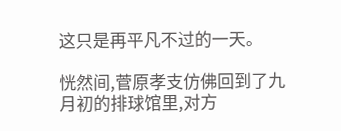这只是再平凡不过的一天。

恍然间,菅原孝支仿佛回到了九月初的排球馆里,对方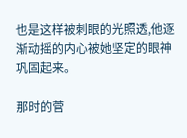也是这样被刺眼的光照透,他逐渐动摇的内心被她坚定的眼神巩固起来。

那时的菅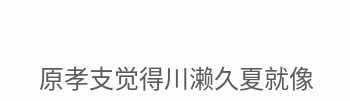原孝支觉得川濑久夏就像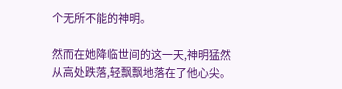个无所不能的神明。

然而在她降临世间的这一天,神明猛然从高处跌落,轻飘飘地落在了他心尖。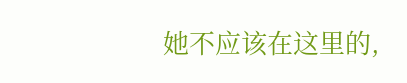她不应该在这里的,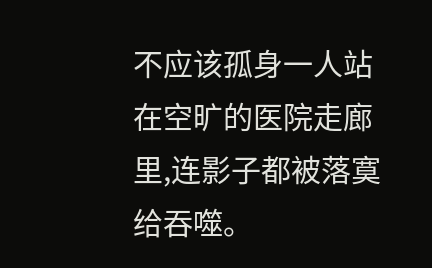不应该孤身一人站在空旷的医院走廊里,连影子都被落寞给吞噬。